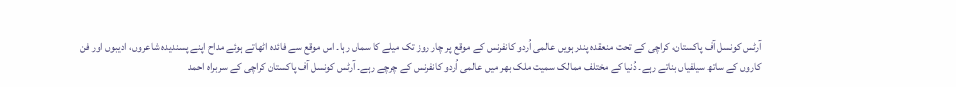آرٹس کونسل آف پاکستان، کراچی کے تحت منعقدہ پندرہویں عالمی اُردو کانفرنس کے موقع پر چار روز تک میلے کا سماں رہا۔ اس موقع سے فائدہ اٹھاتے ہوئے مداح اپنے پسندیدہ شاعروں، ادیبوں اور فن کاروں کے ساتھ سیلفیاں بناتے رہے۔ دُنیا کے مختلف ممالک سمیت ملک بھر میں عالمی اُردو کانفرنس کے چرچے رہے۔ آرٹس کونسل آف پاکستان کراچی کے سربراہ احمد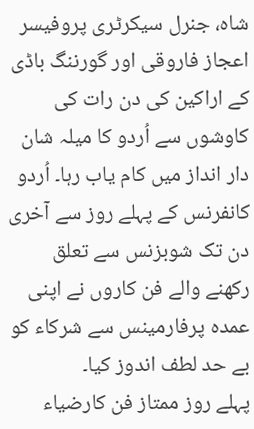شاہ، جنرل سیکرٹری پروفیسر اعجاز فاروقی اور گورننگ باڈی کے اراکین کی دن رات کی کاوشوں سے اُردو کا میلہ شان دار انداز میں کام یاب رہا۔ اُردو کانفرنس کے پہلے روز سے آخری دن تک شوبزنس سے تعلق رکھنے والے فن کاروں نے اپنی عمدہ پرفارمینس سے شرکاء کو بے حد لطف اندوز کیا۔
پہلے روز ممتاز فن کارضیاء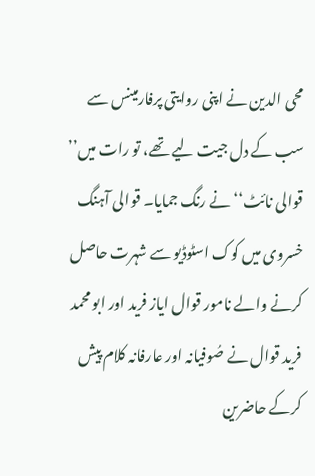محی الدین نے اپنی روایتی پرفارمینس سے سب کے دل جیت لیے تھے، تو رات میں’’ قوالی نائٹ‘‘ نے رنگ جمایا۔ قوالی آہنگ خسروی میں کوک اسٹوڈیو سے شہرت حاصل کرنے والے نامور قوال ایاز فرید اور ابو محمد فرید قوال نے صُوفیانہ اور عارفانہ کلام پیش کرکے حاضرین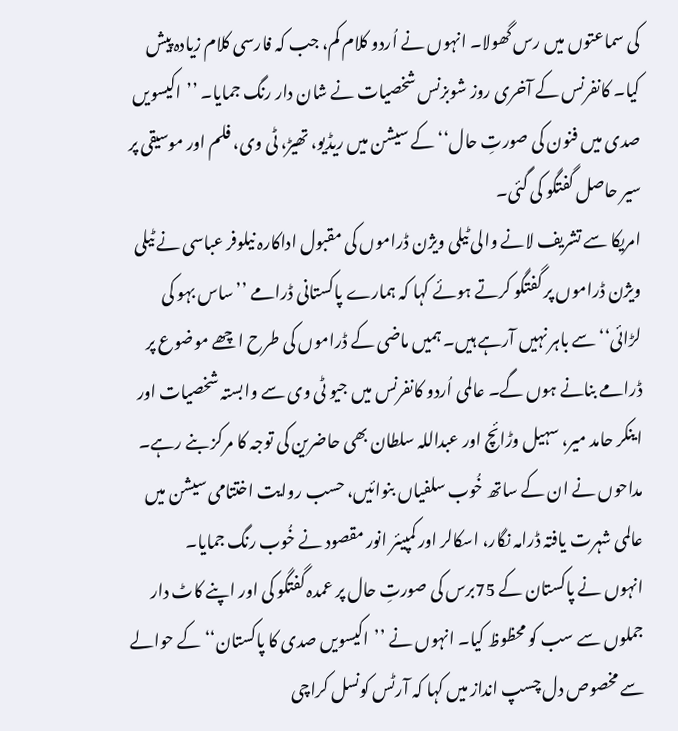کی سماعتوں میں رس گھولا۔ انہوں نے اُردو کلام کم، جب کہ فارسی کلام زیادہ پیش کیا۔ کانفرنس کے آخری روز شوبزنس شخصیات نے شان دار رنگ جمایا۔ ’’اکیسویں صدی میں فنون کی صورتِ حال‘‘ کے سیشن میں ریڈیو، تھیڑ، ٹی وی، فلم اور موسیقی پر سیر حاصل گفتگو کی گئی۔
امریکا سے تشریف لانے والی ٹیلی ویژن ڈراموں کی مقبول اداکارہ نیلوفر عباسی نے ٹیلی ویژن ڈراموں پر گفتگو کرتے ہوئے کہا کہ ہمارے پاکستانی ڈرامے ’’ساس بہو کی لڑائی‘‘ سے باہر نہیں آرہے ہیں۔ ہمیں ماضی کے ڈراموں کی طرح اچھے موضوع پر ڈرامے بنانے ہوں گے۔ عالمی اُردو کانفرنس میں جیو ٹی وی سے وابستہ شخصیات اور اینکر حامد میر، سہیل وڑائچ اور عبداللہ سلطان بھی حاضرین کی توجہ کا مرکز بنے رہے۔ مداحوں نے ان کے ساتھ خُوب سلفیاں بنوائیں، حسب روایت اختتامی سیشن میں عالمی شہرت یافتہ ڈرامہ نگار، اسکالر اور کمپیئر انور مقصود نے خُوب رنگ جمایا۔
انہوں نے پاکستان کے 75برس کی صورتِ حال پر عمدہ گفتگو کی اور اپنے کاٹ دار جملوں سے سب کو محظوظ کیا۔ انہوں نے ’’اکیسویں صدی کا پاکستان‘‘ کے حوالے سے مخصوص دل چسپ انداز میں کہا کہ آرٹس کونسل کراچی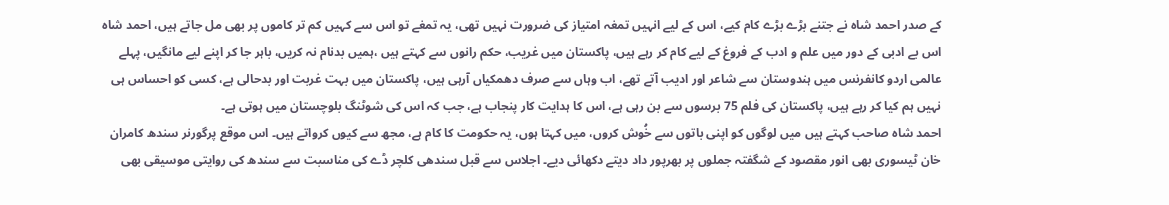کے صدر احمد شاہ نے جتنے بڑے بڑے کام کیے، اس کے لیے انہیں تمغہ امتیاز کی ضرورت نہیں تھی، یہ تمغے تو اس سے کہیں کم تر کاموں پر بھی مل جاتے ہیں، احمد شاہ اس بے ادبی کے دور میں علم و ادب کے فروغ کے لیے کام کر رہے ہیں، پاکستان میں غریب، حکم رانوں سے کہتے ہیں ،ہمیں بدنام نہ کریں، باہر جا کر اپنے لیے مانگیں، پہلے عالمی اردو کانفرنس میں ہندوستان سے شاعر اور ادیب آتے تھے، اب وہاں سے صرف دھمکیاں آرہی ہیں، پاکستان میں بہت غربت اور بدحالی ہے، کسی کو احساس ہی نہیں ہم کیا کر رہے ہیں، پاکستان کی فلم 75 برسوں سے بن رہی ہے، اس کا ہدایت کار پنجاب ہے، جب کہ اس کی شوٹنگ بلوچستان میں ہوتی ہے۔
احمد شاہ صاحب کہتے ہیں میں لوگوں کو اپنی باتوں سے خُوش کروں، میں کہتا ہوں، یہ حکومت کا کام ہے، مجھ سے کیوں کرواتے ہیں۔ اس موقع پرگورنر سندھ کامران خان ٹیسوری بھی انور مقصود کے شگفتہ جملوں پر بھرپور داد دیتے دکھائی دیے۔ اجلاس سے قبل سندھی کلچر ڈے کی مناسبت سے سندھ کی روایتی موسیقی بھی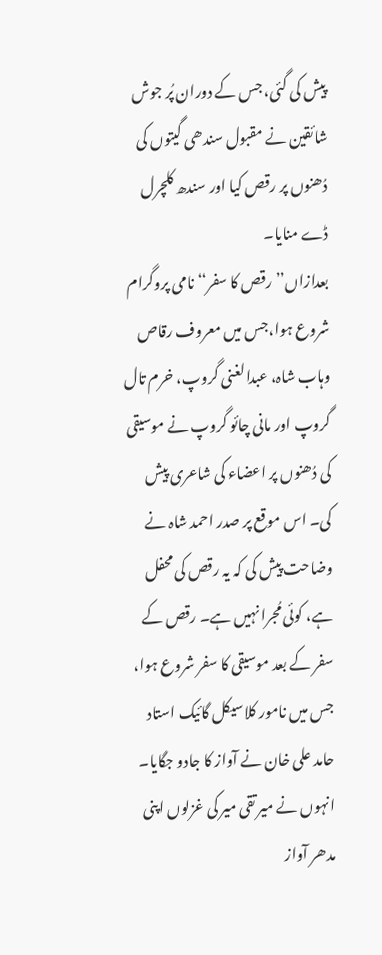پیش کی گئی، جس کے دوران پُر جوش شائقین نے مقبول سندھی گیتوں کی دُھنوں پر رقص کیا اور سندھ کلچرل ڈے منایا۔
بعدازاں’’رقص کا سفر‘‘ نامی پروگرام شروع ہوا،جس میں معروف رقاص وہاب شاہ، عبدالغنی گروپ، خرم تال گروپ اور مانی چائو گروپ نے موسیقی کی دُھنوں پر اعضاء کی شاعری پیش کی۔ اس موقع پر صدر احمد شاہ نے وضاحت پیش کی کہ یہ رقص کی محفل ہے، کوئی مُجرا نہیں ہے۔ رقص کے سفر کے بعد موسیقی کا سفر شروع ہوا، جس میں نامور کلاسیکل گائیک استاد حامد علی خان نے آواز کا جادو جگایا۔
انہوں نے میر تقی میر کی غزلوں اپنی مدھر آواز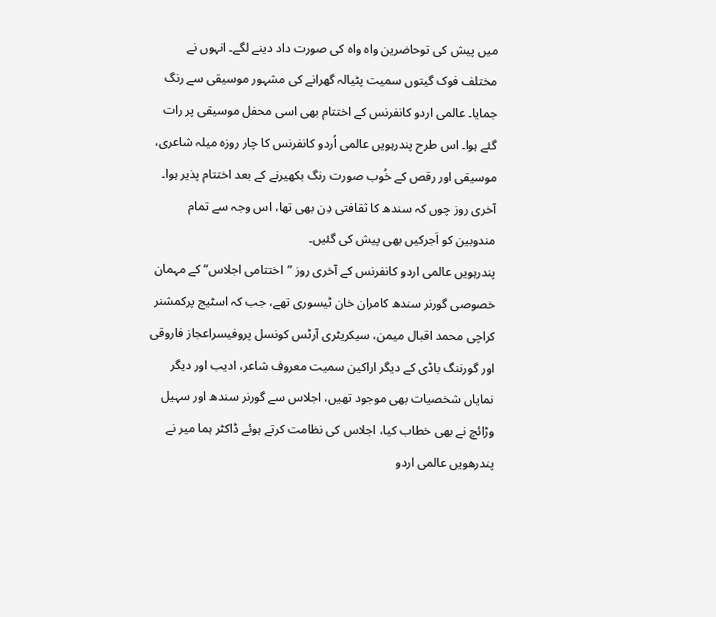میں پیش کی توحاضرین واہ واہ کی صورت داد دینے لگے۔ انہوں نے مختلف فوک گیتوں سمیت پٹیالہ گھرانے کی مشہور موسیقی سے رنگ جمایا۔ عالمی اردو کانفرنس کے اختتام بھی اسی محفل موسیقی پر رات گئے ہوا۔ اس طرح پندرہویں عالمی اُردو کانفرنس کا چار روزہ میلہ شاعری، موسیقی اور رقص کے خُوب صورت رنگ بکھیرنے کے بعد اختتام پذیر ہوا۔ آخری روز چوں کہ سندھ کا ثقافتی دِن بھی تھا، اس وجہ سے تمام مندوبین کو اَجرکیں بھی پیش کی گئیں۔
پندرہویں عالمی اردو کانفرنس کے آخری روز ”اختتامی اجلاس“ کے مہمان خصوصی گورنر سندھ کامران خان ٹیسوری تھے، جب کہ اسٹیج پرکمشنر کراچی محمد اقبال میمن، سیکریٹری آرٹس کونسل پروفیسراعجاز فاروقی اور گورننگ باڈی کے دیگر اراکین سمیت معروف شاعر، ادیب اور دیگر نمایاں شخصیات بھی موجود تھیں، اجلاس سے گورنر سندھ اور سہیل وڑائچ نے بھی خطاب کیا، اجلاس کی نظامت کرتے ہوئے ڈاکٹر ہما میر نے پندرھویں عالمی اردو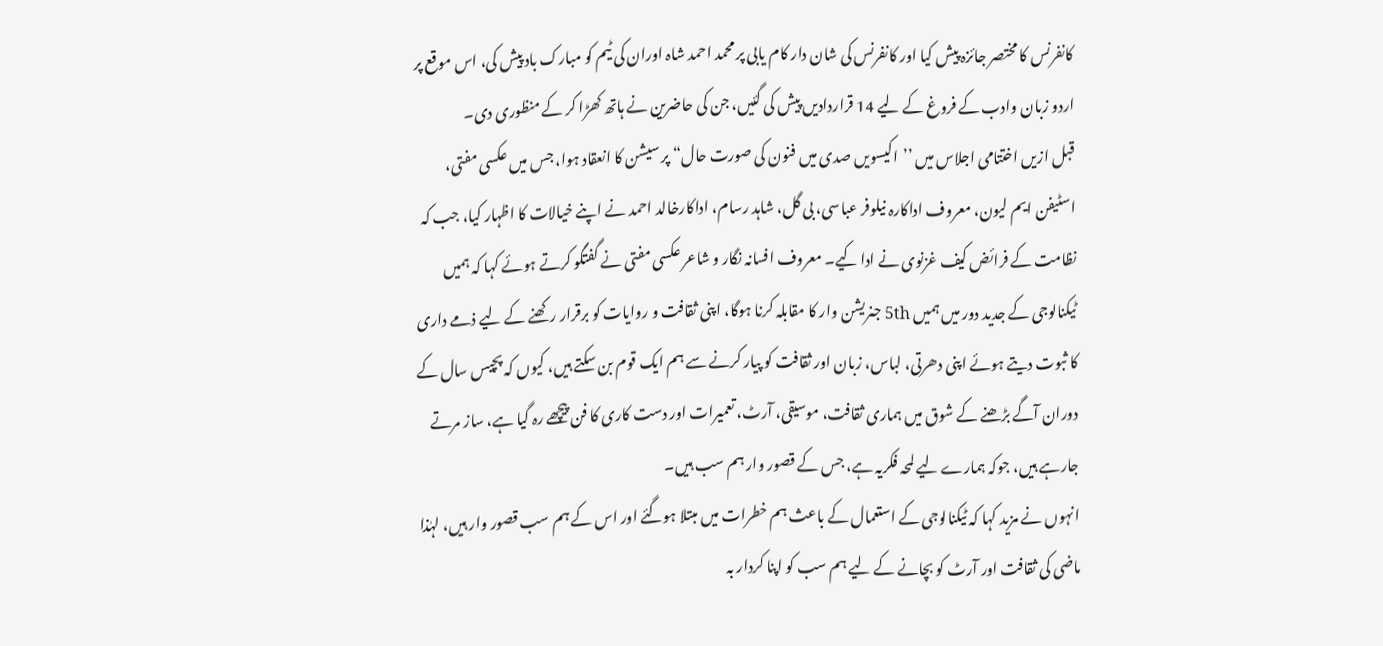کانفرنس کا مختصر جائزہ پیش کیا اور کانفرنس کی شان دار کام یابی پر محمد احمد شاہ اوران کی ٹیم کو مبارک باد پیش کی، اس موقع پر اردو زبان وادب کے فروغ کے لیے 14 قراردادیں پیش کی گئیں، جن کی حاضرین نے ہاتھ کھڑا کر کے منظوری دی۔
قبل ازیں اختتامی اجلاس میں ’’اکیسویں صدی میں فنون کی صورت حال“ پر سیشن کا انعقاد ہوا، جس میں عکسی مفتی، اسٹیفن ایم لیون، معروف اداکارہ نیلوفر عباسی، بی گل، شاہد رسام، اداکارخالد احمد نے اپنے خیالات کا اظہار کیا، جب کہ نظامت کے فرائض کیف غزنوی نے ادا کیے۔ معروف افسانہ نگار و شاعر عکسی مفتی نے گفتگو کرتے ہوئے کہا کہ ہمیں ٹیکنالوجی کے جدید دور میں ہمیں 5th جنریشن وار کا مقابلہ کرنا ہوگا، اپنی ثقافت و روایات کو برقرار رکھنے کے لیے ذمے داری کا ثبوت دیتے ہوئے اپنی دھرتی، لباس، زبان اور ثقافت کو پیار کرنے سے ہم ایک قوم بن سکتے ہیں، کیوں کہ پچیس سال کے دوران آگے بڑھنے کے شوق میں ہماری ثقافت، موسیقی، آرٹ، تعمیرات اور دست کاری کا فن پیچھے رہ گیا ہے، ساز مرتے جارہے ہیں، جوکہ ہمارے لیے لمحہ فکریہ ہے، جس کے قصور وار ہم سب ہیں۔
انہوں نے مزید کہا کہ ٹیکنالوجی کے استعمال کے باعث ہم خطرات میں مبتلا ہوگئے اور اس کے ہم سب قصور وار ہیں، لہٰذا ماضی کی ثقافت اور آرٹ کو بچانے کے لیے ہم سب کو اپنا کردار بہ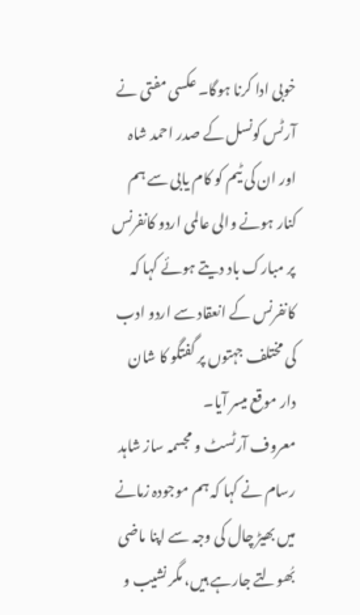خوبی ادا کرنا ہوگا۔ عکسی مفتی نے آرٹس کونسل کے صدر احمد شاہ اور ان کی ٹیم کو کام یابی سے ہم کنار ہونے والی عالمی اردو کانفرنس پر مبارک باد دیتے ہوئے کہا کہ کانفرنس کے انعقاد سے اردو ادب کی مختلف جہتوں پر گفتگو کا شان دار موقع میسر آیا۔
معروف آرٹسٹ و مجسمہ ساز شاہد رسام نے کہا کہ ہم موجودہ زمانے میں بھیڑ چال کی وجہ سے اپنا ماضی بُھولتے جارہے ہیں، مگر نشیب و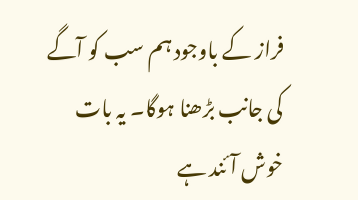فراز کے باوجود ہم سب کو آگے کی جانب بڑھنا ہوگا۔ یہ بات خوش آئند ہے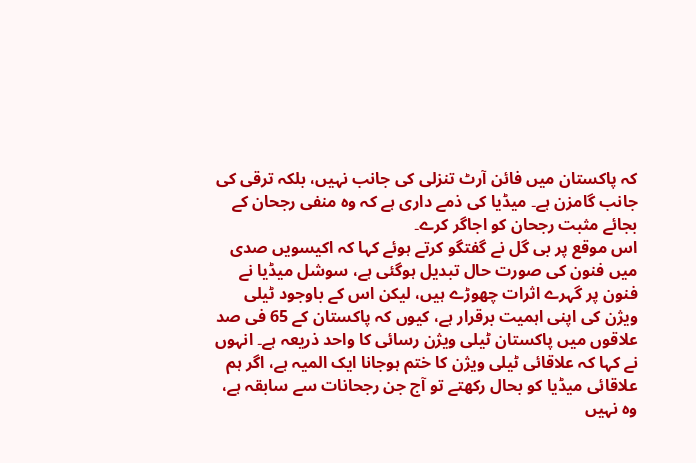کہ پاکستان میں فائن آرٹ تنزلی کی جانب نہیں، بلکہ ترقی کی جانب گامزن ہے۔ میڈیا کی ذمے داری ہے کہ وہ منفی رجحان کے بجائے مثبت رجحان کو اجاگر کرے۔
اس موقع پر بی گل نے گفتگو کرتے ہوئے کہا کہ اکیسویں صدی میں فنون کی صورت حال تبدیل ہوگئی ہے، سوشل میڈیا نے فنون پر گہرے اثرات چھوڑے ہیں، لیکن اس کے باوجود ٹیلی ویژن کی اپنی اہمیت برقرار ہے، کیوں کہ پاکستان کے 65 فی صد علاقوں میں پاکستان ٹیلی ویژن رسائی کا واحد ذریعہ ہے۔ انہوں نے کہا کہ علاقائی ٹیلی ویژن کا ختم ہوجانا ایک المیہ ہے، اگر ہم علاقائی میڈیا کو بحال رکھتے تو آج جن رجحانات سے سابقہ ہے، وہ نہیں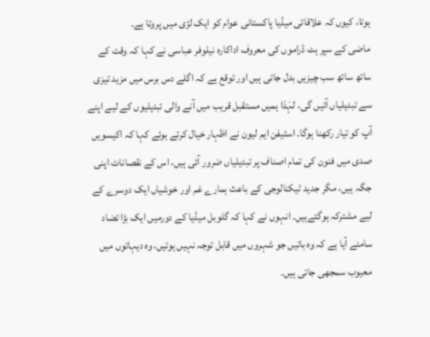ہوتا، کیوں کہ علاقائی میڈیا پاکستانی عوام کو ایک لڑی میں پروتا ہے۔
ماضی کے سپر ہٹ ڈراموں کی معروف اداکارہ نیلوفر عباسی نے کہا کہ وقت کے ساتھ ساتھ سب چیزیں بدل جاتی ہیں اور توقع ہے کہ اگلے دس برس میں مزید تیزی سے تبدیلیاں آئیں گی، لہٰذا ہمیں مستقبل قریب میں آنے والی تبدیلیوں کے لیے اپنے آپ کو تیار رکھنا ہوگا۔ اسٹیفن ایم لیون نے اظہار خیال کرتے ہوئے کہا کہ اکیسویں صدی میں فنون کی تمام اصناف پر تبدیلیاں ضرور آئی ہیں، اس کے نقصانات اپنی جگہ ہیں، مگر جدید ٹیکنالوجی کے باعث ہمارے غم اور خوشیاں ایک دوسرے کے لیے مشترکہ ہوگئےہیں۔ انہوں نے کہا کہ گلوبل میڈیا کے دورمیں ایک بڑا تضاد سامنے آیا ہے کہ وہ باتیں جو شہروں میں قابل توجہ نہیں ہوتیں، وہ دیہاتوں میں معیوب سمجھی جاتی ہیں۔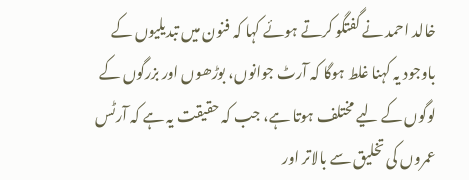خالد احمد نے گفتگو کرتے ہوئے کہا کہ فنون میں تبدیلیوں کے باوجود یہ کہنا غلط ہوگا کہ آرٹ جوانوں، بوڑھوں اور بزرگوں کے لوگوں کے لیے مختلف ہوتا ہے، جب کہ حقیقت یہ ہے کہ آرٹس عمروں کی تخلیق سے بالاتر اور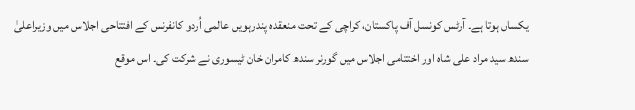یکساں ہوتا ہے۔ آرٹس کونسل آف پاکستان، کراچی کے تحت منعقدہ پندرہویں عالمی اُردو کانفرنس کے افتتاحی اجلاس میں وزیراعلیٰ سندھ سید مراد علی شاہ اور اختتامی اجلاس میں گورنر سندھ کامران خان ٹیسوری نے شرکت کی۔ اس موقع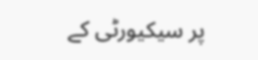پر سیکیورٹی کے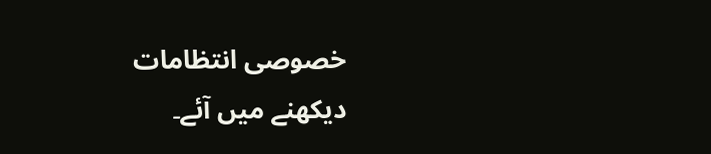خصوصی انتظامات دیکھنے میں آئے۔